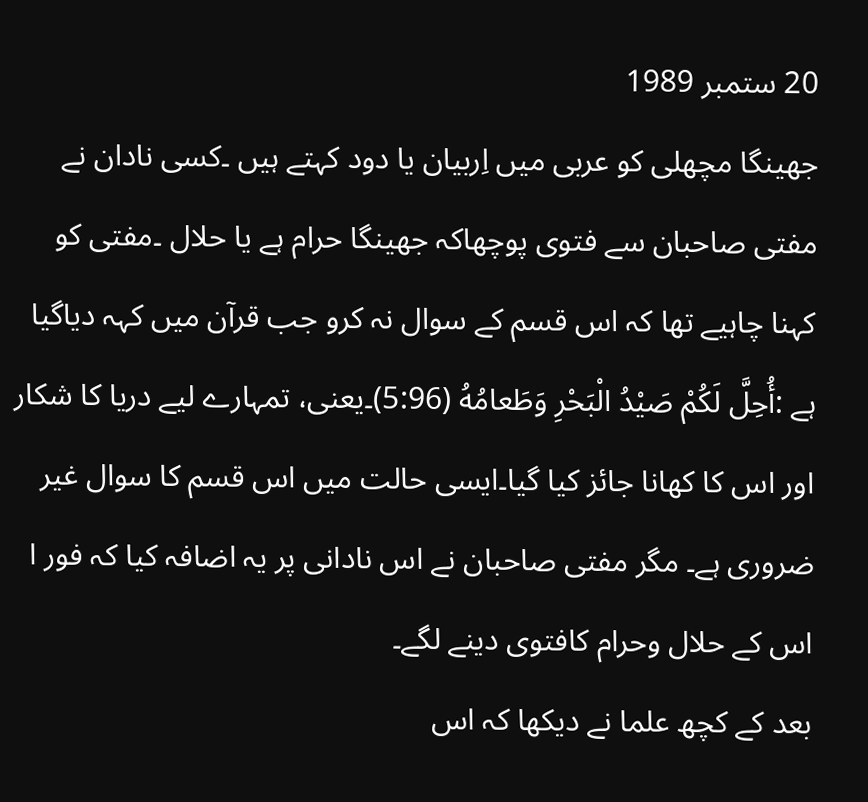20 ستمبر 1989
جھینگا مچھلی کو عربی میں اِربیان یا دود کہتے ہیں ۔کسی نادان نے مفتی صاحبان سے فتوی پوچھاکہ جھینگا حرام ہے یا حلال ۔مفتی کو کہنا چاہیے تھا کہ اس قسم کے سوال نہ کرو جب قرآن میں کہہ دیاگیا ہے :أُحِلَّ لَكُمْ صَيْدُ الْبَحْرِ وَطَعامُهُ (5:96)۔یعنی، تمہارے لیے دریا کا شکار اور اس کا کھانا جائز کیا گیا۔ایسی حالت میں اس قسم کا سوال غیر ضروری ہے۔ مگر مفتی صاحبان نے اس نادانی پر یہ اضافہ کیا کہ فور ا اس کے حلال وحرام کافتوی دینے لگے۔
بعد کے کچھ علما نے دیکھا کہ اس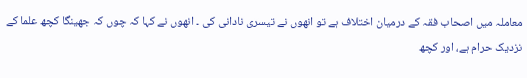معاملہ میں اصحاب فقہ کے درمیان اختلاف ہے تو انھوں نے تیسری نادانی کی ۔ انھوں نے کہا کہ چوں کہ جھینگا کچھ علما کے نزدیک حرام ہے، اور کچھ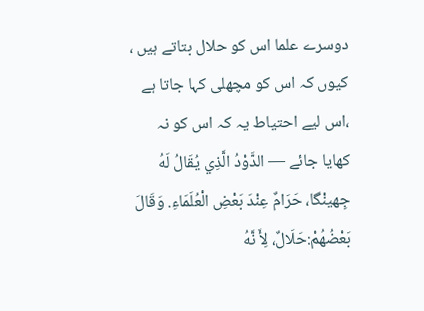دوسرے علما اس کو حلال بتاتے ہیں ، کیوں کہ اس کو مچھلی کہا جاتا ہے ،اس لیے احتیاط یہ کہ اس کو نہ کھایا جائے — الدَّوْدُ الَّذِي يُقَالُ لَهُ جِهينْگا، حَرَامٌ عِنْدَ بَعْضِ الْعُلَمَاءِ. وَقَالَ بَعْضُهُمْ:حَلَالٌ، لِأَ نَّهُ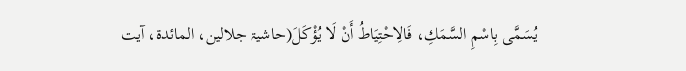يُسَمَّى بِاسْمِ السَّمَكِ، فَالِاحْتِيَاطُ أَنْ لَا يُؤْكَلَ(حاشیۃ جلالین، المائدۃ، آیت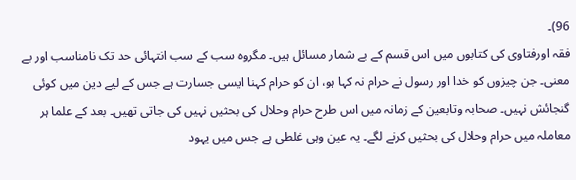96)۔
فقہ اورفتاوی کی کتابوں میں اس قسم کے بے شمار مسائل ہیں۔ مگروہ سب کے سب انتہائی حد تک نامناسب اور بے معنی۔ جن چیزوں کو خدا اور رسول نے حرام نہ کہا ہو، ان کو حرام کہنا ایسی جسارت ہے جس کے لیے دین میں کوئی گنجائش نہیں۔ صحابہ وتابعین کے زمانہ میں اس طرح حرام وحلال کی بحثیں نہیں کی جاتی تھیں۔ بعد کے علما ہر معاملہ میں حرام وحلال کی بحثیں کرنے لگے۔ یہ عین وہی غلطی ہے جس میں یہود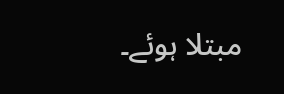مبتلا ہوئے۔